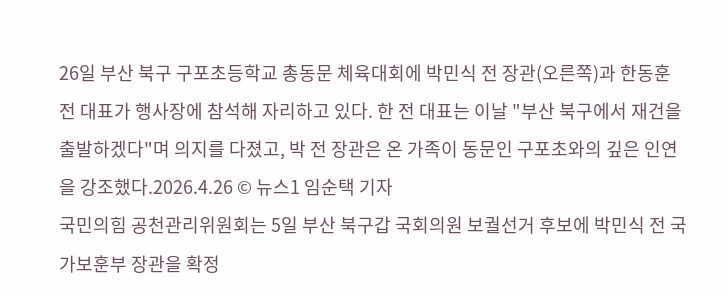26일 부산 북구 구포초등학교 총동문 체육대회에 박민식 전 장관(오른쪽)과 한동훈 전 대표가 행사장에 참석해 자리하고 있다. 한 전 대표는 이날 "부산 북구에서 재건을 출발하겠다"며 의지를 다졌고, 박 전 장관은 온 가족이 동문인 구포초와의 깊은 인연을 강조했다.2026.4.26 © 뉴스1 임순택 기자
국민의힘 공천관리위원회는 5일 부산 북구갑 국회의원 보궐선거 후보에 박민식 전 국가보훈부 장관을 확정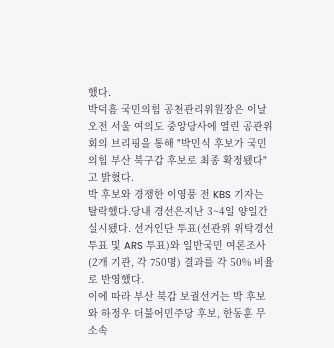했다.
박덕흠 국민의힘 공천관리위원장은 이날 오전 서울 여의도 중앙당사에 열린 공관위 회의 브리핑을 통해 "박민식 후보가 국민의힘 부산 북구갑 후보로 최종 확정됐다"고 밝혔다.
박 후보와 경쟁한 이영풍 전 KBS 기자는 탈락했다.당내 경선은지난 3~4일 양일간 실시됐다. 선거인단 투표(선관위 위탁경선 투표 및 ARS 투표)와 일반국민 여론조사(2개 기관, 각 750명) 결과를 각 50% 비율로 반영했다.
이에 따라 부산 북갑 보궐선거는 박 후보와 하정우 더불어민주당 후보, 한동훈 무소속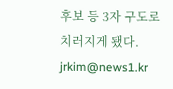후보 등 3자 구도로 치러지게 됐다.
jrkim@news1.kr